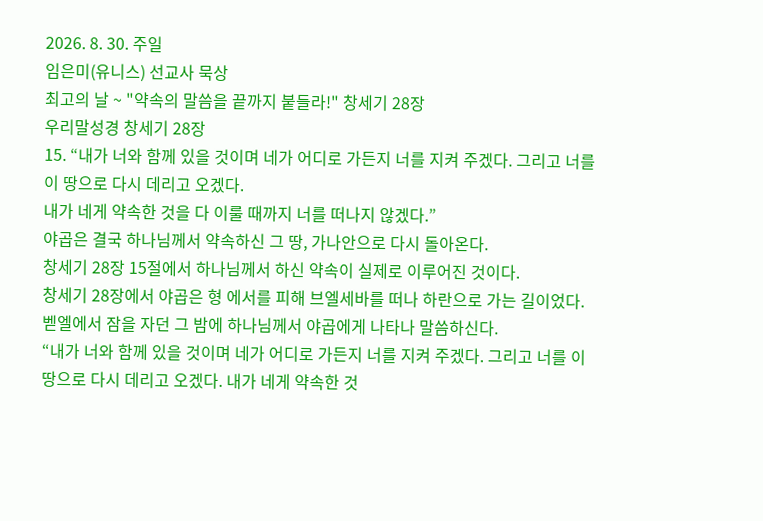2026. 8. 30. 주일
임은미(유니스) 선교사 묵상
최고의 날 ~ "약속의 말씀을 끝까지 붙들라!" 창세기 28장
우리말성경 창세기 28장
15. “내가 너와 함께 있을 것이며 네가 어디로 가든지 너를 지켜 주겠다. 그리고 너를 이 땅으로 다시 데리고 오겠다.
내가 네게 약속한 것을 다 이룰 때까지 너를 떠나지 않겠다.”
야곱은 결국 하나님께서 약속하신 그 땅, 가나안으로 다시 돌아온다.
창세기 28장 15절에서 하나님께서 하신 약속이 실제로 이루어진 것이다.
창세기 28장에서 야곱은 형 에서를 피해 브엘세바를 떠나 하란으로 가는 길이었다.
벧엘에서 잠을 자던 그 밤에 하나님께서 야곱에게 나타나 말씀하신다.
“내가 너와 함께 있을 것이며 네가 어디로 가든지 너를 지켜 주겠다. 그리고 너를 이 땅으로 다시 데리고 오겠다. 내가 네게 약속한 것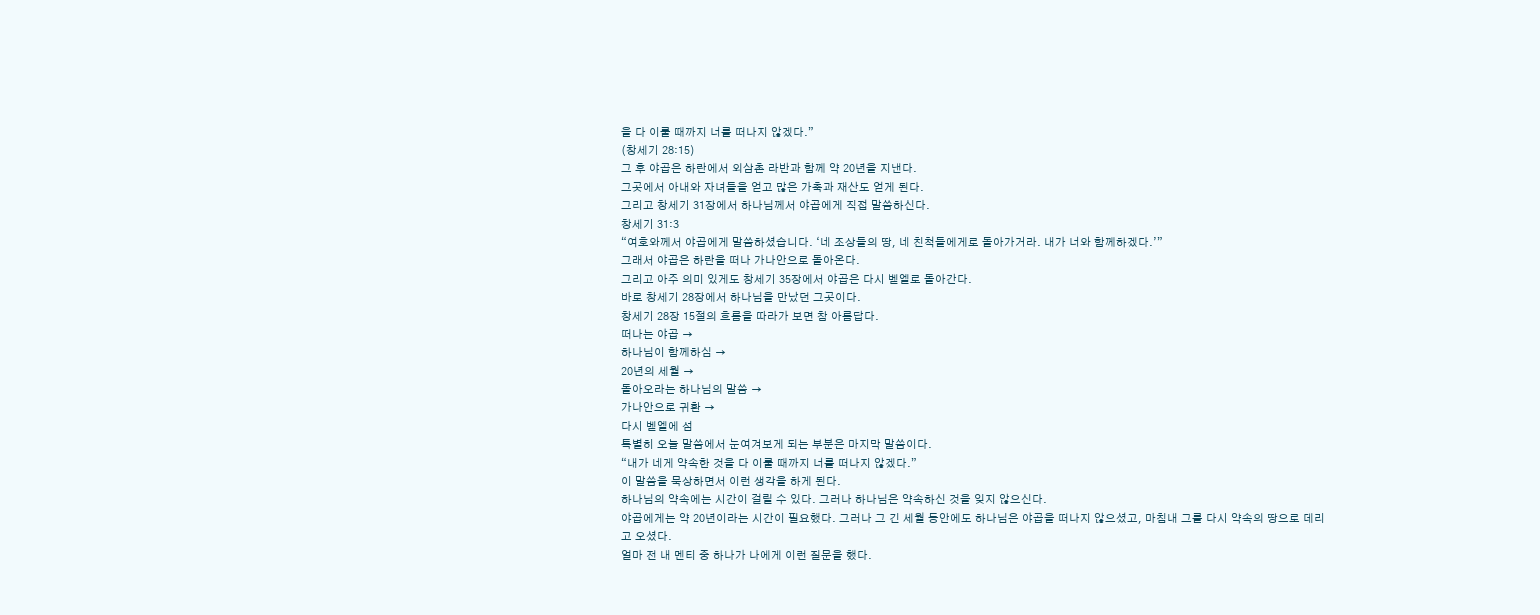을 다 이룰 때까지 너를 떠나지 않겠다.”
(창세기 28:15)
그 후 야곱은 하란에서 외삼촌 라반과 함께 약 20년을 지낸다.
그곳에서 아내와 자녀들을 얻고 많은 가축과 재산도 얻게 된다.
그리고 창세기 31장에서 하나님께서 야곱에게 직접 말씀하신다.
창세기 31:3
“여호와께서 야곱에게 말씀하셨습니다. ‘네 조상들의 땅, 네 친척들에게로 돌아가거라. 내가 너와 함께하겠다.’”
그래서 야곱은 하란을 떠나 가나안으로 돌아온다.
그리고 아주 의미 있게도 창세기 35장에서 야곱은 다시 벧엘로 돌아간다.
바로 창세기 28장에서 하나님을 만났던 그곳이다.
창세기 28장 15절의 흐름을 따라가 보면 참 아름답다.
떠나는 야곱 →
하나님이 함께하심 →
20년의 세월 →
돌아오라는 하나님의 말씀 →
가나안으로 귀환 →
다시 벧엘에 섬
특별히 오늘 말씀에서 눈여겨보게 되는 부분은 마지막 말씀이다.
“내가 네게 약속한 것을 다 이룰 때까지 너를 떠나지 않겠다.”
이 말씀을 묵상하면서 이런 생각을 하게 된다.
하나님의 약속에는 시간이 걸릴 수 있다. 그러나 하나님은 약속하신 것을 잊지 않으신다.
야곱에게는 약 20년이라는 시간이 필요했다. 그러나 그 긴 세월 동안에도 하나님은 야곱을 떠나지 않으셨고, 마침내 그를 다시 약속의 땅으로 데리고 오셨다.
얼마 전 내 멘티 중 하나가 나에게 이런 질문을 했다.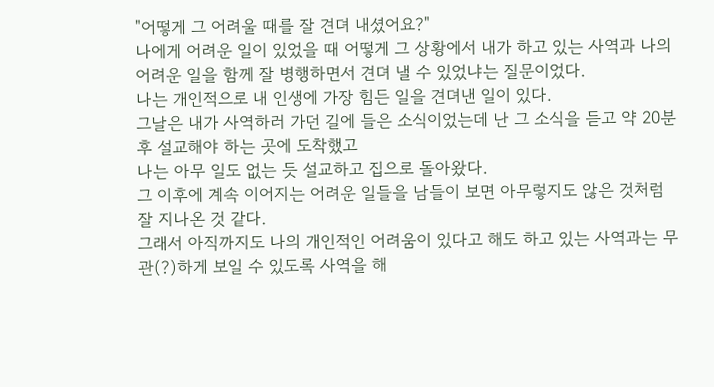"어떻게 그 어려울 때를 잘 견뎌 내셨어요?"
나에게 어려운 일이 있었을 때 어떻게 그 상황에서 내가 하고 있는 사역과 나의 어려운 일을 함께 잘 병행하면서 견뎌 낼 수 있었냐는 질문이었다.
나는 개인적으로 내 인생에 가장 힘든 일을 견뎌낸 일이 있다.
그날은 내가 사역하러 가던 길에 들은 소식이었는데 난 그 소식을 듣고 약 20분 후 설교해야 하는 곳에 도착했고
나는 아무 일도 없는 듯 설교하고 집으로 돌아왔다.
그 이후에 계속 이어지는 어려운 일들을 남들이 보면 아무렇지도 않은 것처럼
잘 지나온 것 같다.
그래서 아직까지도 나의 개인적인 어려움이 있다고 해도 하고 있는 사역과는 무관(?)하게 보일 수 있도록 사역을 해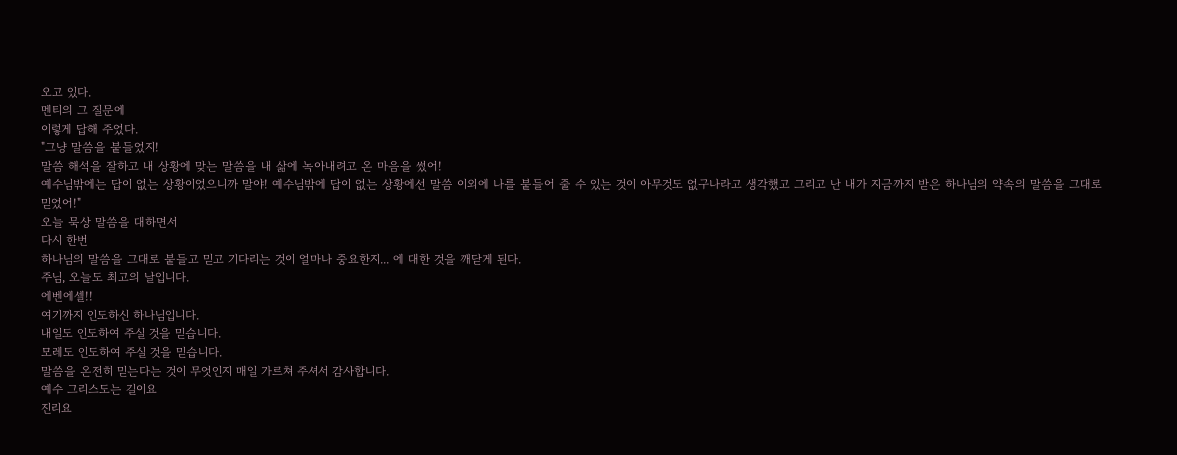오고 있다.
멘티의 그 질문에
이렇게 답해 주었다.
"그냥 말씀을 붙들었지!
말씀 해석을 잘하고 내 상황에 맞는 말씀을 내 삶에 녹아내려고 온 마음을 썼어!
예수님밖에는 답이 없는 상황이었으니까 말야! 예수님밖에 답이 없는 상황에선 말씀 이외에 나를 붙들어 줄 수 있는 것이 아무것도 없구나라고 생각했고 그리고 난 내가 지금까지 받은 하나님의 약속의 말씀을 그대로 믿었어!"
오늘 묵상 말씀을 대하면서
다시 한번
하나님의 말씀을 그대로 붙들고 믿고 기다리는 것이 얼마나 중요한지... 에 대한 것을 깨닫게 된다.
주님, 오늘도 최고의 날입니다.
에벤에셀!!
여기까지 인도하신 하나님입니다.
내일도 인도하여 주실 것을 믿습니다.
모레도 인도하여 주실 것을 믿습니다.
말씀을 온전히 믿는다는 것이 무엇인지 매일 가르쳐 주셔서 감사합니다.
예수 그리스도는 길이요
진리요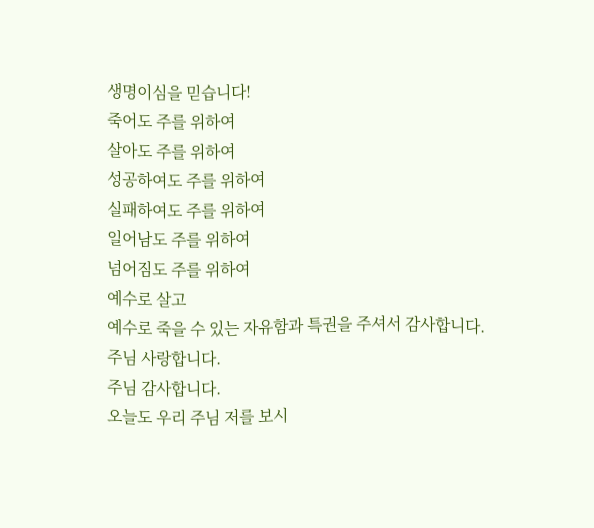생명이심을 믿습니다!
죽어도 주를 위하여
살아도 주를 위하여
성공하여도 주를 위하여
실패하여도 주를 위하여
일어남도 주를 위하여
넘어짐도 주를 위하여
예수로 살고
예수로 죽을 수 있는 자유함과 특권을 주셔서 감사합니다.
주님 사랑합니다.
주님 감사합니다.
오늘도 우리 주님 저를 보시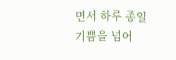면서 하루 종일 기쁨을 넘어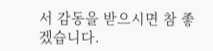서 감동을 받으시면 참 좋겠습니다.